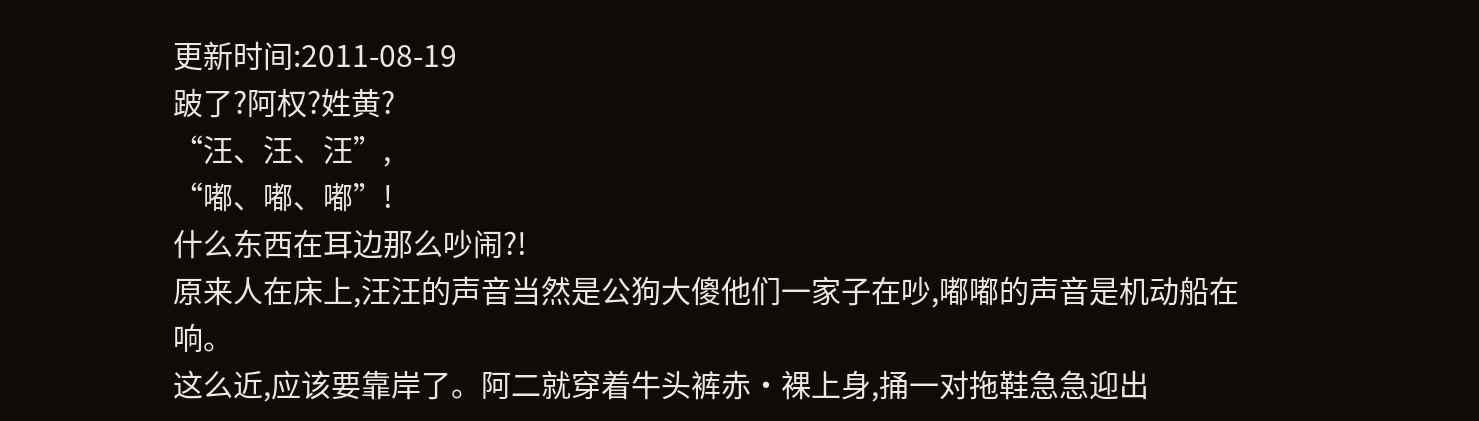更新时间:2011-08-19
跛了?阿权?姓黄?
“汪、汪、汪”,
“嘟、嘟、嘟”!
什么东西在耳边那么吵闹?!
原来人在床上,汪汪的声音当然是公狗大傻他们一家子在吵,嘟嘟的声音是机动船在响。
这么近,应该要靠岸了。阿二就穿着牛头裤赤・裸上身,捅一对拖鞋急急迎出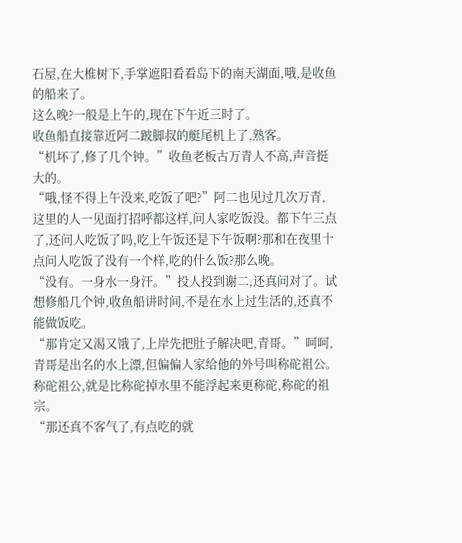石屋,在大椎树下,手掌遮阳看看岛下的南天湖面,哦,是收鱼的船来了。
这么晚?一般是上午的,现在下午近三时了。
收鱼船直接靠近阿二跛脚叔的艇尾机上了,熟客。
“机坏了,修了几个钟。”收鱼老板古万青人不高,声音挺大的。
“哦,怪不得上午没来,吃饭了吧?”阿二也见过几次万青,这里的人一见面打招呼都这样,问人家吃饭没。都下午三点了,还问人吃饭了吗,吃上午饭还是下午饭啊?那和在夜里十点问人吃饭了没有一个样,吃的什么饭?那么晚。
“没有。一身水一身汗。”投人投到谢二,还真问对了。试想修船几个钟,收鱼船讲时间,不是在水上过生活的,还真不能做饭吃。
“那肯定又渴又饿了,上岸先把肚子解决吧,青哥。”呵呵,青哥是出名的水上漂,但偏偏人家给他的外号叫称砣祖公。称砣祖公,就是比称砣掉水里不能浮起来更称砣,称砣的祖宗。
“那还真不客气了,有点吃的就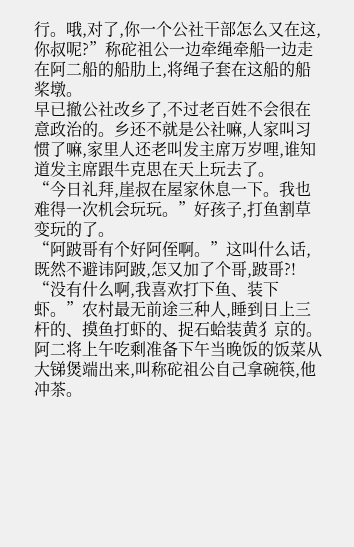行。哦,对了,你一个公社干部怎么又在这,你叔呢?”称砣祖公一边牵绳牵船一边走在阿二船的船肋上,将绳子套在这船的船桨墩。
早已撤公社改乡了,不过老百姓不会很在意政治的。乡还不就是公社嘛,人家叫习惯了嘛,家里人还老叫发主席万岁哩,谁知道发主席跟牛克思在天上玩去了。
“今日礼拜,崖叔在屋家休息一下。我也难得一次机会玩玩。”好孩子,打鱼割草变玩的了。
“阿跛哥有个好阿侄啊。”这叫什么话,既然不避讳阿跛,怎又加了个哥,跛哥?!
“没有什么啊,我喜欢打下鱼、装下虾。”农村最无前途三种人,睡到日上三杆的、摸鱼打虾的、捉石蛤装黄犭京的。
阿二将上午吃剩准备下午当晚饭的饭菜从大锑煲端出来,叫称砣祖公自己拿碗筷,他冲茶。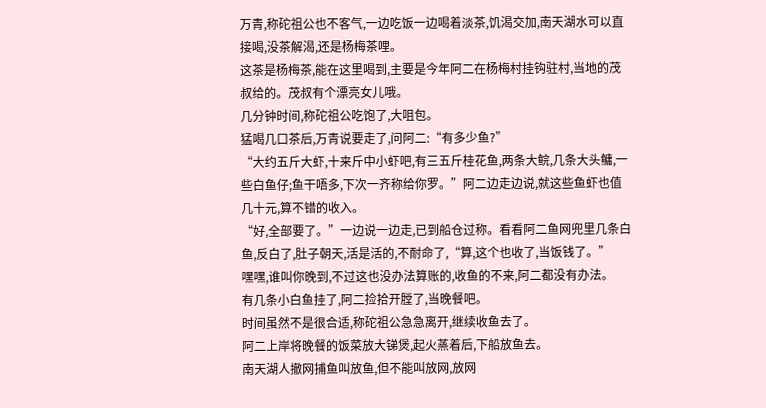万青,称砣祖公也不客气,一边吃饭一边喝着淡茶,饥渴交加,南天湖水可以直接喝,没茶解渴,还是杨梅茶哩。
这茶是杨梅茶,能在这里喝到,主要是今年阿二在杨梅村挂钩驻村,当地的茂叔给的。茂叔有个漂亮女儿哦。
几分钟时间,称砣祖公吃饱了,大咀包。
猛喝几口茶后,万青说要走了,问阿二:“有多少鱼?”
“大约五斤大虾,十来斤中小虾吧,有三五斤桂花鱼,两条大鲩,几条大头鳙,一些白鱼仔;鱼干唔多,下次一齐称给你罗。”阿二边走边说,就这些鱼虾也值几十元,算不错的收入。
“好,全部要了。”一边说一边走,已到船仓过称。看看阿二鱼网兜里几条白鱼,反白了,肚子朝天,活是活的,不耐命了,“算,这个也收了,当饭钱了。”
嘿嘿,谁叫你晚到,不过这也没办法算账的,收鱼的不来,阿二都没有办法。
有几条小白鱼挂了,阿二捡拾开膛了,当晚餐吧。
时间虽然不是很合适,称砣祖公急急离开,继续收鱼去了。
阿二上岸将晚餐的饭菜放大锑煲,起火蒸着后,下船放鱼去。
南天湖人撤网捕鱼叫放鱼,但不能叫放网,放网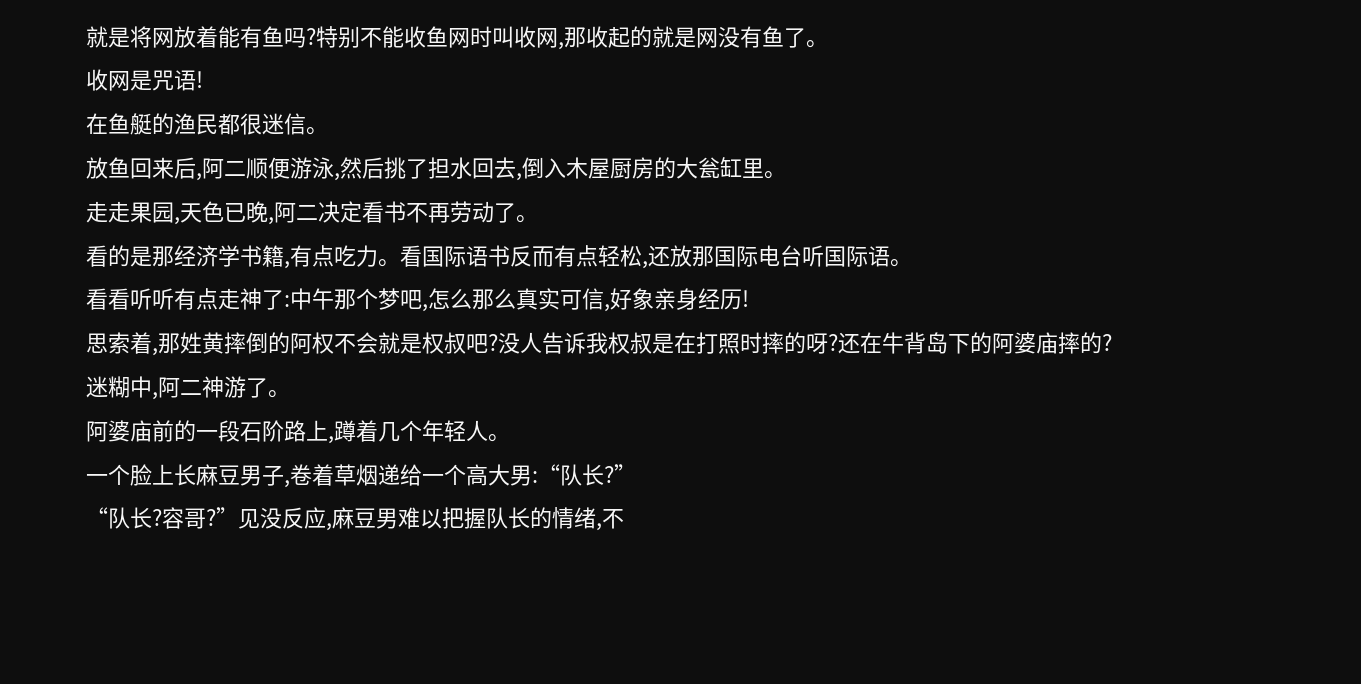就是将网放着能有鱼吗?特别不能收鱼网时叫收网,那收起的就是网没有鱼了。
收网是咒语!
在鱼艇的渔民都很迷信。
放鱼回来后,阿二顺便游泳,然后挑了担水回去,倒入木屋厨房的大瓮缸里。
走走果园,天色已晚,阿二决定看书不再劳动了。
看的是那经济学书籍,有点吃力。看国际语书反而有点轻松,还放那国际电台听国际语。
看看听听有点走神了:中午那个梦吧,怎么那么真实可信,好象亲身经历!
思索着,那姓黄摔倒的阿权不会就是权叔吧?没人告诉我权叔是在打照时摔的呀?还在牛背岛下的阿婆庙摔的?
迷糊中,阿二神游了。
阿婆庙前的一段石阶路上,蹲着几个年轻人。
一个脸上长麻豆男子,卷着草烟递给一个高大男:“队长?”
“队长?容哥?”见没反应,麻豆男难以把握队长的情绪,不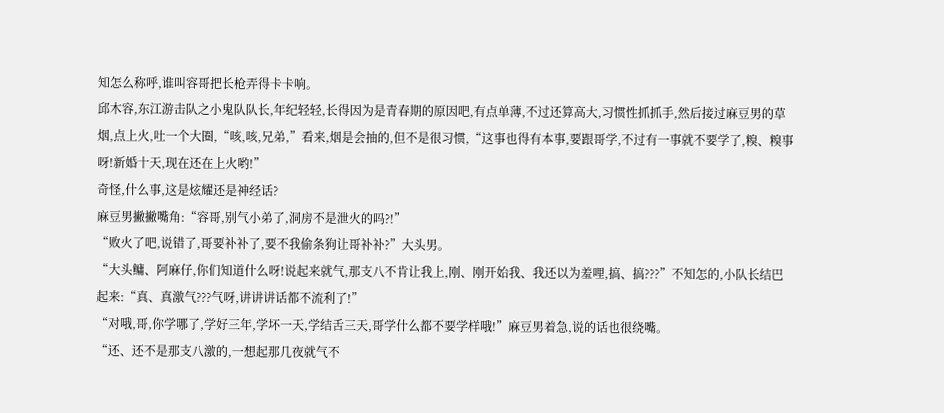知怎么称呼,谁叫容哥把长枪弄得卡卡响。
邱木容,东江游击队之小鬼队队长,年纪轻轻,长得因为是青春期的原因吧,有点单薄,不过还算高大,习惯性抓抓手,然后接过麻豆男的草烟,点上火,吐一个大圈,“咳,咳,兄弟,”看来,烟是会抽的,但不是很习惯,“这事也得有本事,要跟哥学,不过有一事就不要学了,糗、糗事呀!新婚十天,现在还在上火哟!”
奇怪,什么事,这是炫耀还是神经话?
麻豆男撇撇嘴角:“容哥,别气小弟了,洞房不是泄火的吗?!”
“败火了吧,说错了,哥要补补了,要不我偷条狗让哥补补?”大头男。
“大头鳙、阿麻仔,你们知道什么呀!说起来就气,那支八不肯让我上,刚、刚开始我、我还以为羞哩,搞、搞???”不知怎的,小队长结巴起来:“真、真激气???气呀,讲讲讲话都不流利了!”
“对哦,哥,你学哪了,学好三年,学坏一天,学结舌三天,哥学什么都不要学样哦!”麻豆男着急,说的话也很绕嘴。
“还、还不是那支八激的,一想起那几夜就气不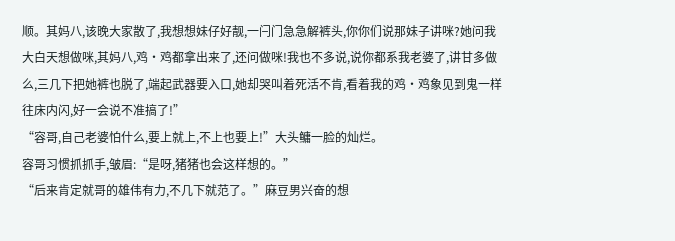顺。其妈八,该晚大家散了,我想想妹仔好靓,一闩门急急解裤头,你你们说那妹子讲咪?她问我大白天想做咪,其妈八,鸡・鸡都拿出来了,还问做咪!我也不多说,说你都系我老婆了,讲甘多做么,三几下把她裤也脱了,端起武器要入口,她却哭叫着死活不肯,看着我的鸡・鸡象见到鬼一样往床内闪,好一会说不准搞了!”
“容哥,自己老婆怕什么,要上就上,不上也要上!”大头鳙一脸的灿烂。
容哥习惯抓抓手,皱眉:“是呀,猪猪也会这样想的。”
“后来肯定就哥的雄伟有力,不几下就范了。”麻豆男兴奋的想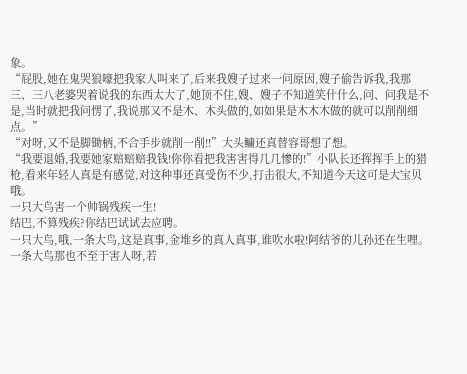象。
“屁股,她在鬼哭狼嚎把我家人叫来了,后来我嫂子过来一问原因,嫂子偷告诉我,我那三、三八老婆哭着说我的东西太大了,她顶不住,嫂、嫂子不知道笑什什么,问、问我是不是,当时就把我问愣了,我说那又不是木、木头做的,如如果是木木木做的就可以削削细点。”
“对呀,又不是脚锄柄,不合手步就削一削!!”大头鳙还真替容哥想了想。
“我要退婚,我要她家赔赔赔我钱!你你看把我害害得几几惨的!”小队长还挥挥手上的猎枪,看来年轻人真是有感觉,对这种事还真受伤不少,打击很大,不知道今天这可是大宝贝哦。
一只大鸟害一个帅锅残疾一生!
结巴,不算残疾?你结巴试试去应聘。
一只大鸟,哦,一条大鸟,这是真事,金堆乡的真人真事,谁吹水啦!阿结爷的儿孙还在生哩。
一条大鸟那也不至于害人呀,若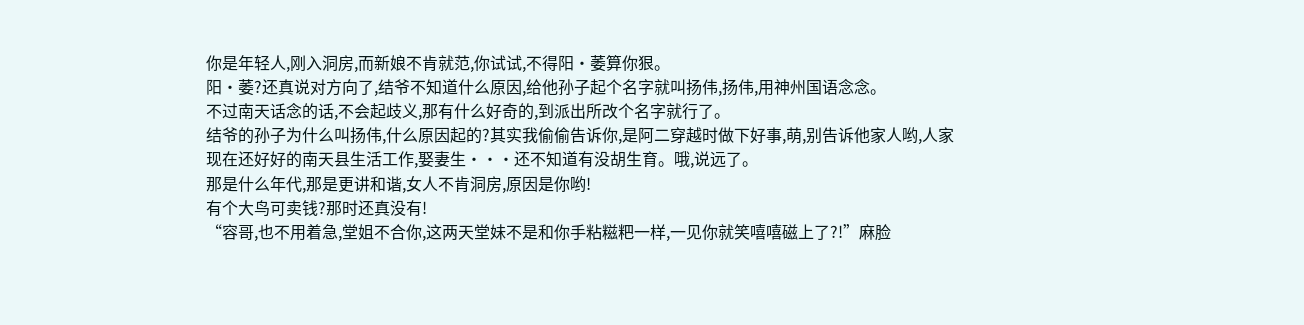你是年轻人,刚入洞房,而新娘不肯就范,你试试,不得阳・萎算你狠。
阳・萎?还真说对方向了,结爷不知道什么原因,给他孙子起个名字就叫扬伟,扬伟,用神州国语念念。
不过南天话念的话,不会起歧义,那有什么好奇的,到派出所改个名字就行了。
结爷的孙子为什么叫扬伟,什么原因起的?其实我偷偷告诉你,是阿二穿越时做下好事,萌,别告诉他家人哟,人家现在还好好的南天县生活工作,娶妻生・・・还不知道有没胡生育。哦,说远了。
那是什么年代,那是更讲和谐,女人不肯洞房,原因是你哟!
有个大鸟可卖钱?那时还真没有!
“容哥,也不用着急,堂姐不合你,这两天堂妹不是和你手粘糍粑一样,一见你就笑嘻嘻磁上了?!”麻脸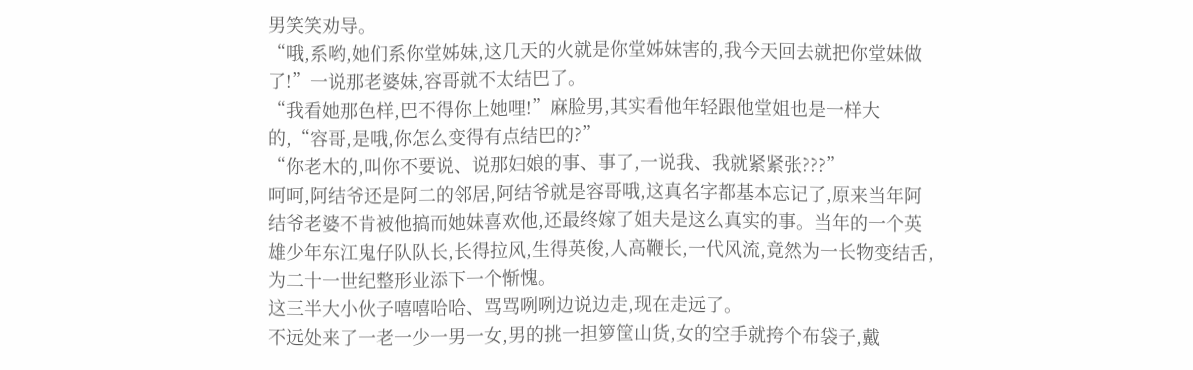男笑笑劝导。
“哦,系哟,她们系你堂姊妹,这几天的火就是你堂姊妹害的,我今天回去就把你堂妹做了!”一说那老婆妹,容哥就不太结巴了。
“我看她那色样,巴不得你上她哩!”麻脸男,其实看他年轻跟他堂姐也是一样大的,“容哥,是哦,你怎么变得有点结巴的?”
“你老木的,叫你不要说、说那妇娘的事、事了,一说我、我就紧紧张???”
呵呵,阿结爷还是阿二的邻居,阿结爷就是容哥哦,这真名字都基本忘记了,原来当年阿结爷老婆不肯被他搞而她妹喜欢他,还最终嫁了姐夫是这么真实的事。当年的一个英雄少年东江鬼仔队队长,长得拉风,生得英俊,人高鞭长,一代风流,竟然为一长物变结舌,为二十一世纪整形业添下一个惭愧。
这三半大小伙子嘻嘻哈哈、骂骂咧咧边说边走,现在走远了。
不远处来了一老一少一男一女,男的挑一担箩筐山货,女的空手就挎个布袋子,戴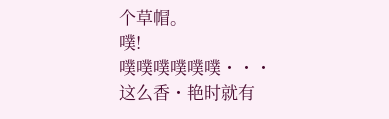个草帽。
噗!
噗噗噗噗噗噗・・・
这么香・艳时就有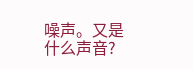噪声。又是什么声音?